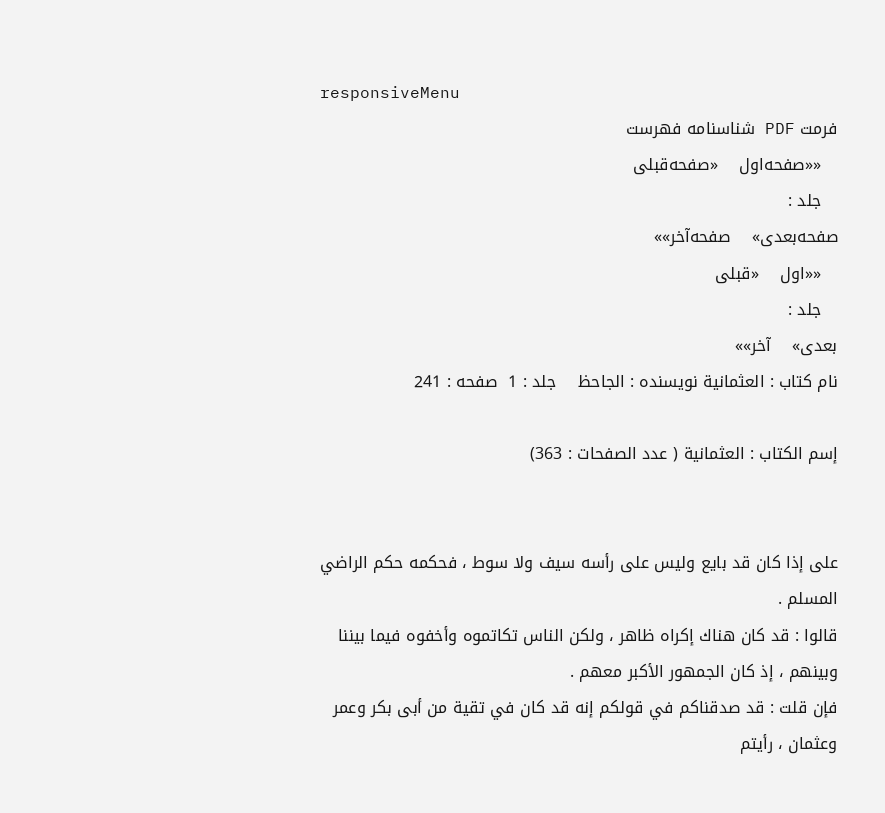responsiveMenu
فرمت PDF شناسنامه فهرست
   ««صفحه‌اول    «صفحه‌قبلی
   جلد :
صفحه‌بعدی»    صفحه‌آخر»»
   ««اول    «قبلی
   جلد :
بعدی»    آخر»»
نام کتاب : العثمانية نویسنده : الجاحظ    جلد : 1  صفحه : 241

إسم الكتاب : العثمانية ( عدد الصفحات : 363)


على إذا كان قد بايع وليس على رأسه سيف ولا سوط ، فحكمه حكم الراضي المسلم .
قالوا : قد كان هناك إكراه ظاهر ، ولكن الناس تكاتموه وأخفوه فيما بيننا وبينهم ، إذ كان الجمهور الأكبر معهم .
فإن قلت : قد صدقناكم في قولكم إنه قد كان في تقية من أبى بكر وعمر وعثمان ، رأيتم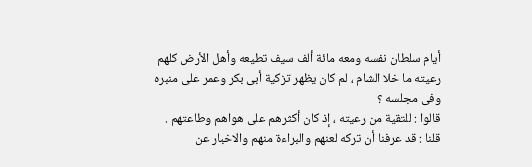أيام سلطان نفسه ومعه مائة ألف سيف تطيعه وأهل الأرض كلهم رعيته ما خلا الشام ، لم كان يظهر تزكية أبى بكر وعمر على منبره وفى مجلسه ؟
قالوا : للتقية من رعيته ، إذ كان أكثرهم على هواهم وطاعتهم .
قلنا : قد عرفنا أن تركه لعنهم والبراءة منهم والاخبار عن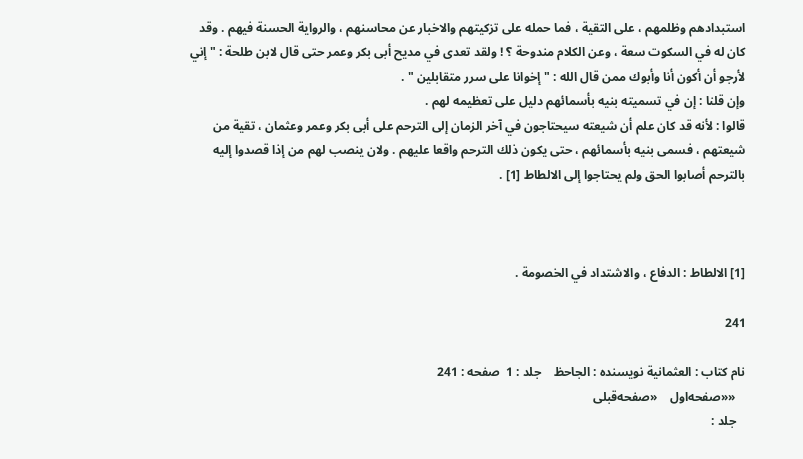استبدادهم وظلمهم ، على التقية ، فما حمله على تزكيتهم والاخبار عن محاسنهم ، والرواية الحسنة فيهم . وقد كان له في السكوت سعة ، وعن الكلام مندوحة ؟ ! ولقد تعدى في مديح أبى بكر وعمر حتى قال لابن طلحة : " إني لأرجو أن أكون أنا وأبوك ممن قال الله : " إخوانا على سرر متقابلين " .
وإن قلنا : إن في تسميته بنيه بأسمائهم دليل على تعظيمه لهم .
قالوا : لأنه قد كان علم أن شيعته سيحتاجون في آخر الزمان إلى الترحم على أبى بكر وعمر وعثمان ، تقية من شيعتهم ، فسمى بنيه بأسمائهم ، حتى يكون ذلك الترحم واقعا عليهم . ولان ينصب لهم من إذا قصدوا إليه بالترحم أصابوا الحق ولم يحتاجوا إلى الالطاط [1] .



[1] الالطاط : الدفاع ، والاشتداد في الخصومة .

241

نام کتاب : العثمانية نویسنده : الجاحظ    جلد : 1  صفحه : 241
   ««صفحه‌اول    «صفحه‌قبلی
   جلد :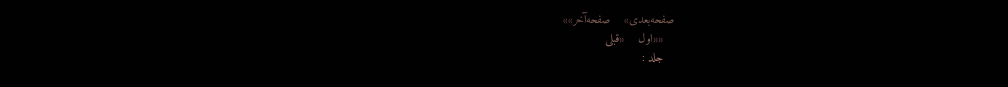صفحه‌بعدی»    صفحه‌آخر»»
   ««اول    «قبلی
   جلد :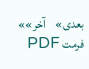بعدی»    آخر»»
فرمت PDF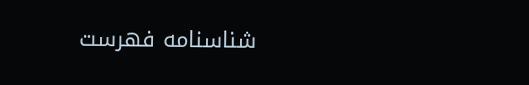شناسنامه فهرست